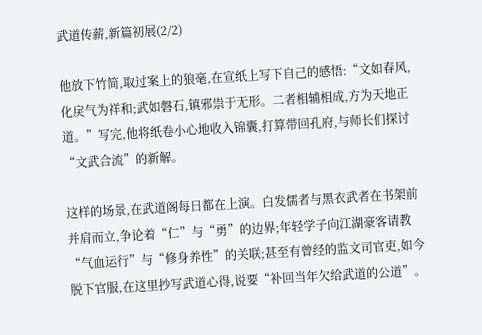武道传薪,新篇初展(2/2)

他放下竹简,取过案上的狼毫,在宣纸上写下自己的感悟:“文如春风,化戾气为祥和;武如磐石,镇邪祟于无形。二者相辅相成,方为天地正道。”写完,他将纸卷小心地收入锦囊,打算带回孔府,与师长们探讨“文武合流”的新解。

这样的场景,在武道阁每日都在上演。白发儒者与黑衣武者在书架前并肩而立,争论着“仁”与“勇”的边界;年轻学子向江湖豪客请教“气血运行”与“修身养性”的关联;甚至有曾经的监文司官吏,如今脱下官服,在这里抄写武道心得,说要“补回当年欠给武道的公道”。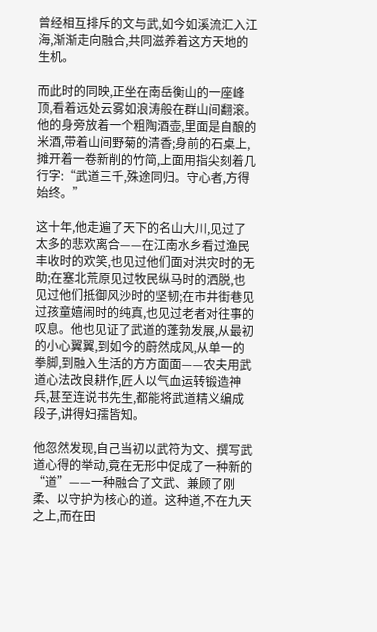曾经相互排斥的文与武,如今如溪流汇入江海,渐渐走向融合,共同滋养着这方天地的生机。

而此时的同映,正坐在南岳衡山的一座峰顶,看着远处云雾如浪涛般在群山间翻滚。他的身旁放着一个粗陶酒壶,里面是自酿的米酒,带着山间野菊的清香;身前的石桌上,摊开着一卷新削的竹简,上面用指尖刻着几行字:“武道三千,殊途同归。守心者,方得始终。”

这十年,他走遍了天下的名山大川,见过了太多的悲欢离合——在江南水乡看过渔民丰收时的欢笑,也见过他们面对洪灾时的无助;在塞北荒原见过牧民纵马时的洒脱,也见过他们抵御风沙时的坚韧;在市井街巷见过孩童嬉闹时的纯真,也见过老者对往事的叹息。他也见证了武道的蓬勃发展,从最初的小心翼翼,到如今的蔚然成风,从单一的拳脚,到融入生活的方方面面——农夫用武道心法改良耕作,匠人以气血运转锻造神兵,甚至连说书先生,都能将武道精义编成段子,讲得妇孺皆知。

他忽然发现,自己当初以武符为文、撰写武道心得的举动,竟在无形中促成了一种新的“道”——一种融合了文武、兼顾了刚柔、以守护为核心的道。这种道,不在九天之上,而在田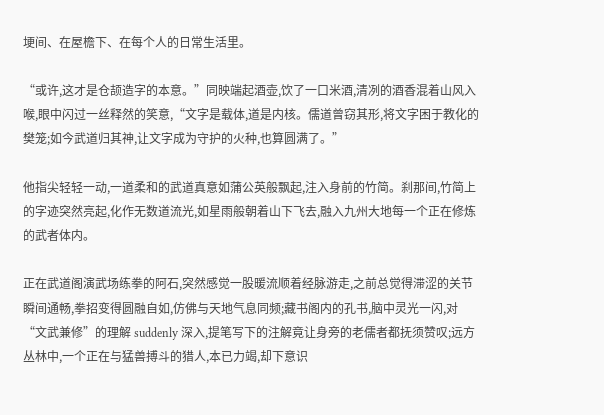埂间、在屋檐下、在每个人的日常生活里。

“或许,这才是仓颉造字的本意。”同映端起酒壶,饮了一口米酒,清冽的酒香混着山风入喉,眼中闪过一丝释然的笑意,“文字是载体,道是内核。儒道曾窃其形,将文字困于教化的樊笼;如今武道归其神,让文字成为守护的火种,也算圆满了。”

他指尖轻轻一动,一道柔和的武道真意如蒲公英般飘起,注入身前的竹简。刹那间,竹简上的字迹突然亮起,化作无数道流光,如星雨般朝着山下飞去,融入九州大地每一个正在修炼的武者体内。

正在武道阁演武场练拳的阿石,突然感觉一股暖流顺着经脉游走,之前总觉得滞涩的关节瞬间通畅,拳招变得圆融自如,仿佛与天地气息同频;藏书阁内的孔书,脑中灵光一闪,对“文武兼修”的理解 suddenly 深入,提笔写下的注解竟让身旁的老儒者都抚须赞叹;远方丛林中,一个正在与猛兽搏斗的猎人,本已力竭,却下意识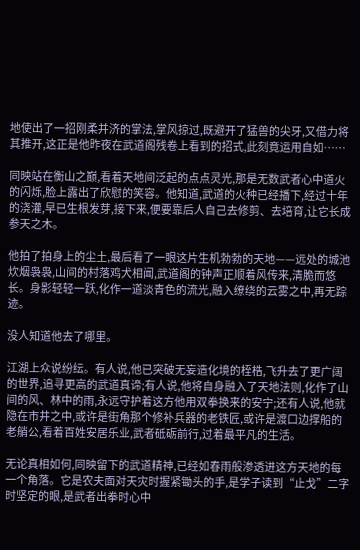地使出了一招刚柔并济的掌法,掌风掠过,既避开了猛兽的尖牙,又借力将其推开,这正是他昨夜在武道阁残卷上看到的招式,此刻竟运用自如……

同映站在衡山之巅,看着天地间泛起的点点灵光,那是无数武者心中道火的闪烁,脸上露出了欣慰的笑容。他知道,武道的火种已经播下,经过十年的浇灌,早已生根发芽,接下来,便要靠后人自己去修剪、去培育,让它长成参天之木。

他拍了拍身上的尘土,最后看了一眼这片生机勃勃的天地——远处的城池炊烟袅袅,山间的村落鸡犬相闻,武道阁的钟声正顺着风传来,清脆而悠长。身影轻轻一跃,化作一道淡青色的流光,融入缭绕的云雾之中,再无踪迹。

没人知道他去了哪里。

江湖上众说纷纭。有人说,他已突破无妄造化境的桎梏,飞升去了更广阔的世界,追寻更高的武道真谛;有人说,他将自身融入了天地法则,化作了山间的风、林中的雨,永远守护着这方他用双拳换来的安宁;还有人说,他就隐在市井之中,或许是街角那个修补兵器的老铁匠,或许是渡口边撑船的老艄公,看着百姓安居乐业,武者砥砺前行,过着最平凡的生活。

无论真相如何,同映留下的武道精神,已经如春雨般渗透进这方天地的每一个角落。它是农夫面对天灾时握紧锄头的手,是学子读到“止戈”二字时坚定的眼,是武者出拳时心中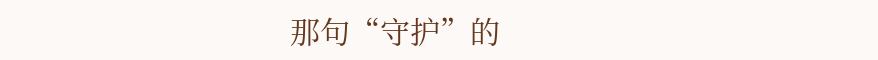那句“守护”的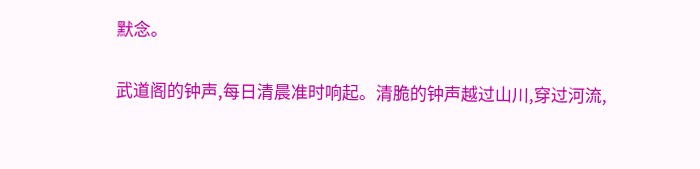默念。

武道阁的钟声,每日清晨准时响起。清脆的钟声越过山川,穿过河流,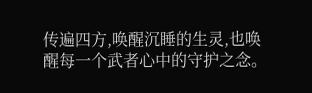传遍四方,唤醒沉睡的生灵,也唤醒每一个武者心中的守护之念。